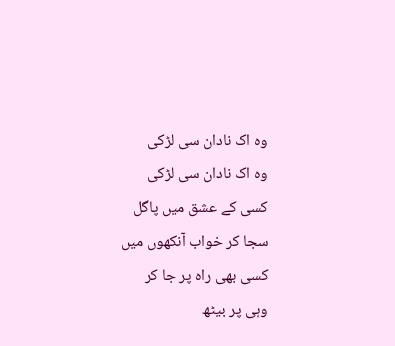وہ اک نادان سی لڑکی
وہ اک نادان سی لڑکی
کسی کے عشق میں پاگل
سجا کر خواب آنکھوں میں
کسی بھی راہ پر جا کر
وہی پر بیٹھ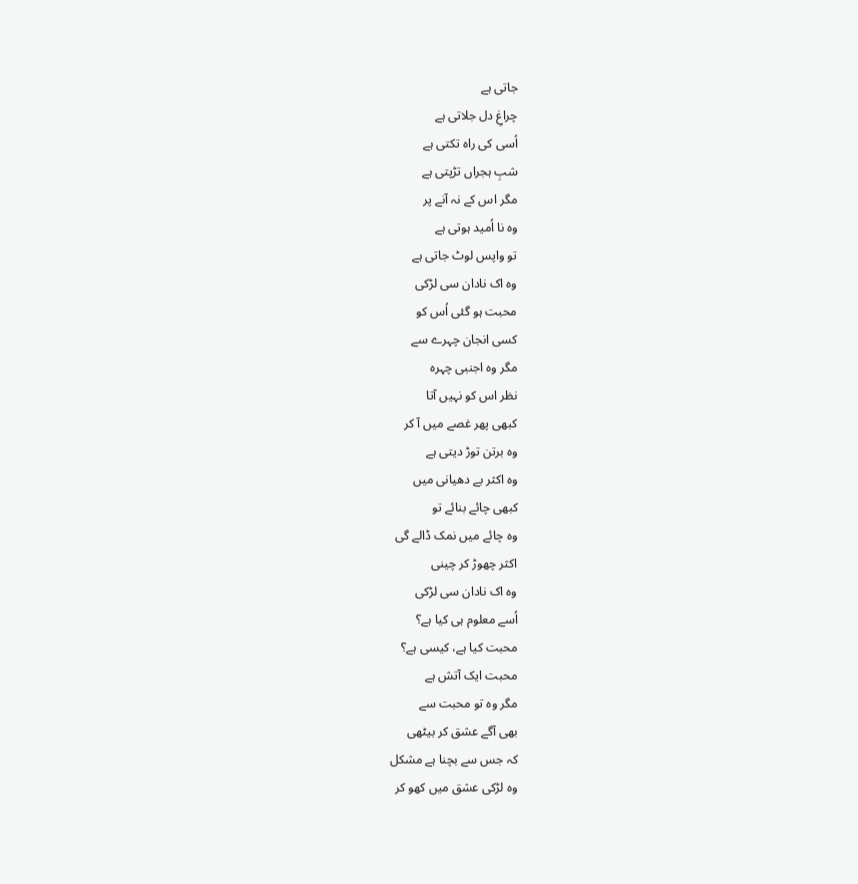جاتی ہے
چراغِ دل جلاتی ہے
اُسی کی راہ تکتی ہے
شبِ ہجراں تڑپتی ہے
مگر اس کے نہ آنے پر
وہ نا اُمید ہوتی ہے
تو واپس لوٹ جاتی ہے
وہ اک نادان سی لڑکی
محبت ہو گئی اُس کو
کسی انجان چہرے سے
مگر وہ اجنبی چہرہ
نظر اس کو نہیں آتا
کبھی پھر غصے میں آ کر
وہ برتن توڑ دیتی ہے
وہ اکثر بے دھیانی میں
کبھی چائے بنائے تو
وہ چائے میں نمک ڈالے گی
اکثر چھوڑ کر چینی
وہ اک نادان سی لڑکی
اُسے معلوم ہی کیا ہے؟
محبت کیا ہے، کیسی ہے؟
محبت ایک آتش ہے
مگر وہ تو محبت سے
بھی آگے عشق کر بیٹھی
کہ جس سے بچنا ہے مشکل
وہ لڑکی عشق میں کھو کر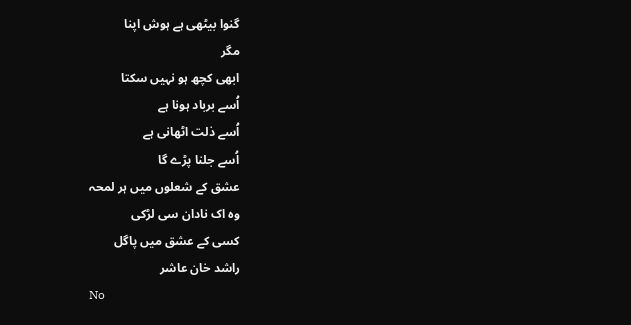گنوا بیٹھی ہے ہوش اپنا
مگر
ابھی کچھ ہو نہیں سکتا
اُسے برباد ہونا ہے
اُسے ذلت اٹھانی ہے
اُسے جلنا پڑے گا
عشق کے شعلوں میں ہر لمحہ
وہ اک نادان سی لڑکی
کسی کے عشق میں پاگل
راشد خان عاشر
No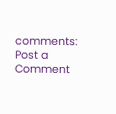comments:
Post a Comment